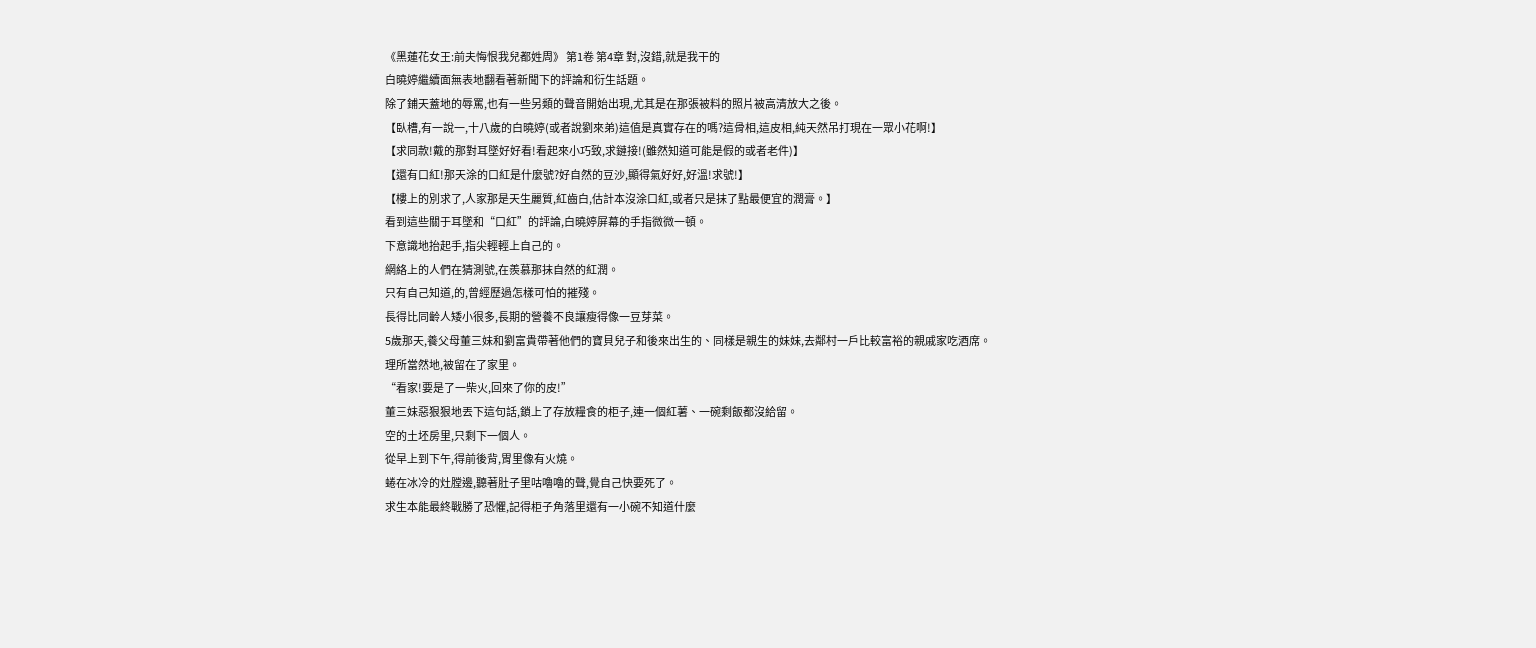《黑蓮花女王:前夫悔恨我兒都姓周》 第1卷 第4章 對,沒錯,就是我干的
白曉婷繼續面無表地翻看著新聞下的評論和衍生話題。
除了鋪天蓋地的辱罵,也有一些另類的聲音開始出現,尤其是在那張被料的照片被高清放大之後。
【臥槽,有一說一,十八歲的白曉婷(或者說劉來弟)這值是真實存在的嗎?這骨相,這皮相,純天然吊打現在一眾小花啊!】
【求同款!戴的那對耳墜好好看!看起來小巧致,求鏈接!(雖然知道可能是假的或者老件)】
【還有口紅!那天涂的口紅是什麼號?好自然的豆沙,顯得氣好好,好溫!求號!】
【樓上的別求了,人家那是天生麗質,紅齒白,估計本沒涂口紅,或者只是抹了點最便宜的潤膏。】
看到這些關于耳墜和“口紅”的評論,白曉婷屏幕的手指微微一頓。
下意識地抬起手,指尖輕輕上自己的。
網絡上的人們在猜測號,在羨慕那抹自然的紅潤。
只有自己知道,的,曾經歷過怎樣可怕的摧殘。
長得比同齡人矮小很多,長期的營養不良讓瘦得像一豆芽菜。
5歲那天,養父母董三妹和劉富貴帶著他們的寶貝兒子和後來出生的、同樣是親生的妹妹,去鄰村一戶比較富裕的親戚家吃酒席。
理所當然地,被留在了家里。
“看家!要是了一柴火,回來了你的皮!”
董三妹惡狠狠地丟下這句話,鎖上了存放糧食的柜子,連一個紅薯、一碗剩飯都沒給留。
空的土坯房里,只剩下一個人。
從早上到下午,得前後背,胃里像有火燒。
蜷在冰冷的灶膛邊,聽著肚子里咕嚕嚕的聲,覺自己快要死了。
求生本能最終戰勝了恐懼,記得柜子角落里還有一小碗不知道什麼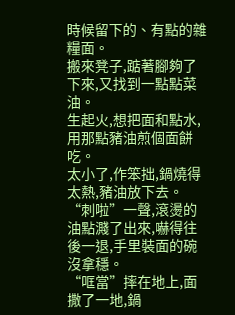時候留下的、有點的雜糧面。
搬來凳子,踮著腳夠了下來,又找到一點點菜油。
生起火,想把面和點水,用那點豬油煎個面餅吃。
太小了,作笨拙,鍋燒得太熱,豬油放下去。
“刺啦”一聲,滾燙的油點濺了出來,嚇得往後一退,手里裝面的碗沒拿穩。
“哐當”摔在地上,面撒了一地,鍋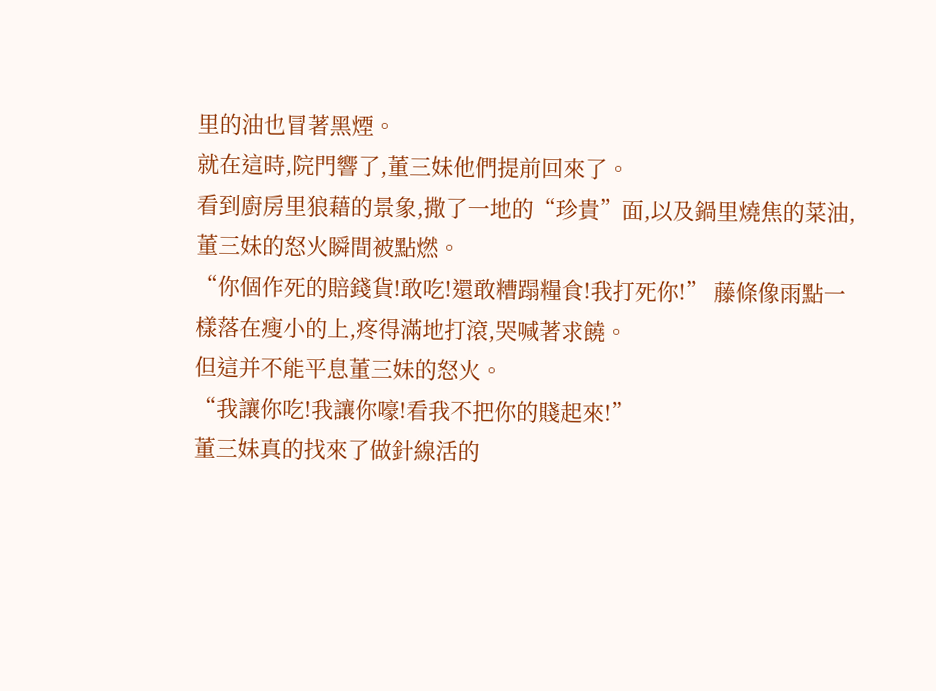里的油也冒著黑煙。
就在這時,院門響了,董三妹他們提前回來了。
看到廚房里狼藉的景象,撒了一地的“珍貴”面,以及鍋里燒焦的菜油,董三妹的怒火瞬間被點燃。
“你個作死的賠錢貨!敢吃!還敢糟蹋糧食!我打死你!” 藤條像雨點一樣落在瘦小的上,疼得滿地打滾,哭喊著求饒。
但這并不能平息董三妹的怒火。
“我讓你吃!我讓你嚎!看我不把你的賤起來!”
董三妹真的找來了做針線活的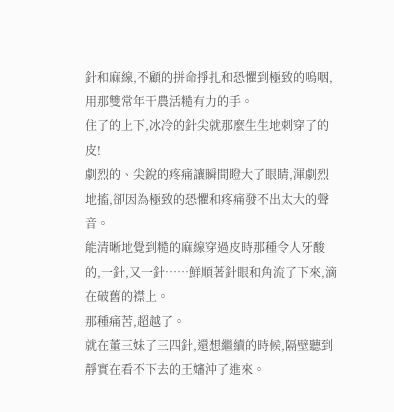針和麻線,不顧的拼命掙扎和恐懼到極致的嗚咽,用那雙常年干農活糙有力的手。
住了的上下,冰冷的針尖就那麼生生地刺穿了的皮!
劇烈的、尖銳的疼痛讓瞬間瞪大了眼睛,渾劇烈地搐,卻因為極致的恐懼和疼痛發不出太大的聲音。
能清晰地覺到糙的麻線穿過皮時那種令人牙酸的,一針,又一針……鮮順著針眼和角流了下來,滴在破舊的襟上。
那種痛苦,超越了。
就在董三妹了三四針,還想繼續的時候,隔壁聽到靜實在看不下去的王嬸沖了進來。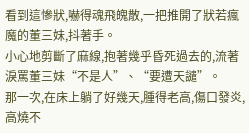看到這慘狀,嚇得魂飛魄散,一把推開了狀若瘋魔的董三妹,抖著手。
小心地剪斷了麻線,抱著幾乎昏死過去的,流著淚罵董三妹“不是人”、“要遭天譴”。
那一次,在床上躺了好幾天,腫得老高,傷口發炎,高燒不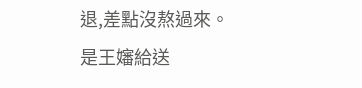退,差點沒熬過來。
是王嬸給送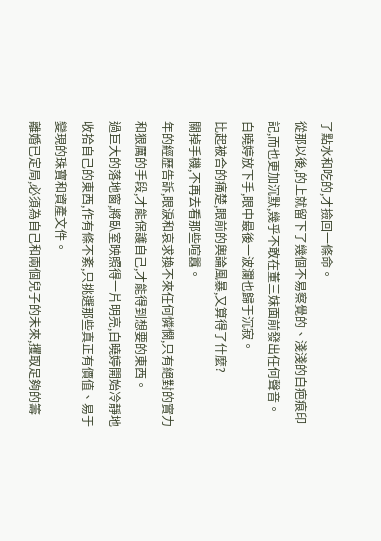了點水和吃的,才撿回一條命。
從那以後,的上就留下了幾個不易察覺的、淺淺的白疤痕印記,而也更加沉默,幾乎不敢在董三妹面前發出任何聲音。
白曉婷放下手,眼中最後一波瀾也歸于沉寂。
比起被合的痛楚,眼前的輿論風暴,又算得了什麼?
關掉手機,不再去看那些喧囂。
年的經歷告訴,眼淚和哀求換不來任何憐憫,只有絕對的實力和狠厲的手段,才能保護自己,才能得到想要的東西。
過巨大的落地窗,將臥室映照得一片明亮,白曉婷開始冷靜地收拾自己的東西,作有條不紊,只挑選那些真正有價值、易于變現的珠寶和資產文件。
離婚已定局,必須為自己和兩個兒子的未來,攫取足夠的籌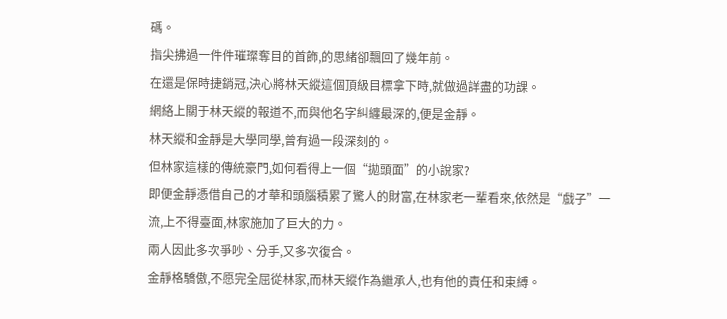碼。
指尖拂過一件件璀璨奪目的首飾,的思緒卻飄回了幾年前。
在還是保時捷銷冠,決心將林天縱這個頂級目標拿下時,就做過詳盡的功課。
網絡上關于林天縱的報道不,而與他名字糾纏最深的,便是金靜。
林天縱和金靜是大學同學,曾有過一段深刻的。
但林家這樣的傳統豪門,如何看得上一個“拋頭面”的小說家?
即便金靜憑借自己的才華和頭腦積累了驚人的財富,在林家老一輩看來,依然是“戲子”一流,上不得臺面,林家施加了巨大的力。
兩人因此多次爭吵、分手,又多次復合。
金靜格驕傲,不愿完全屈從林家,而林天縱作為繼承人,也有他的責任和束縛。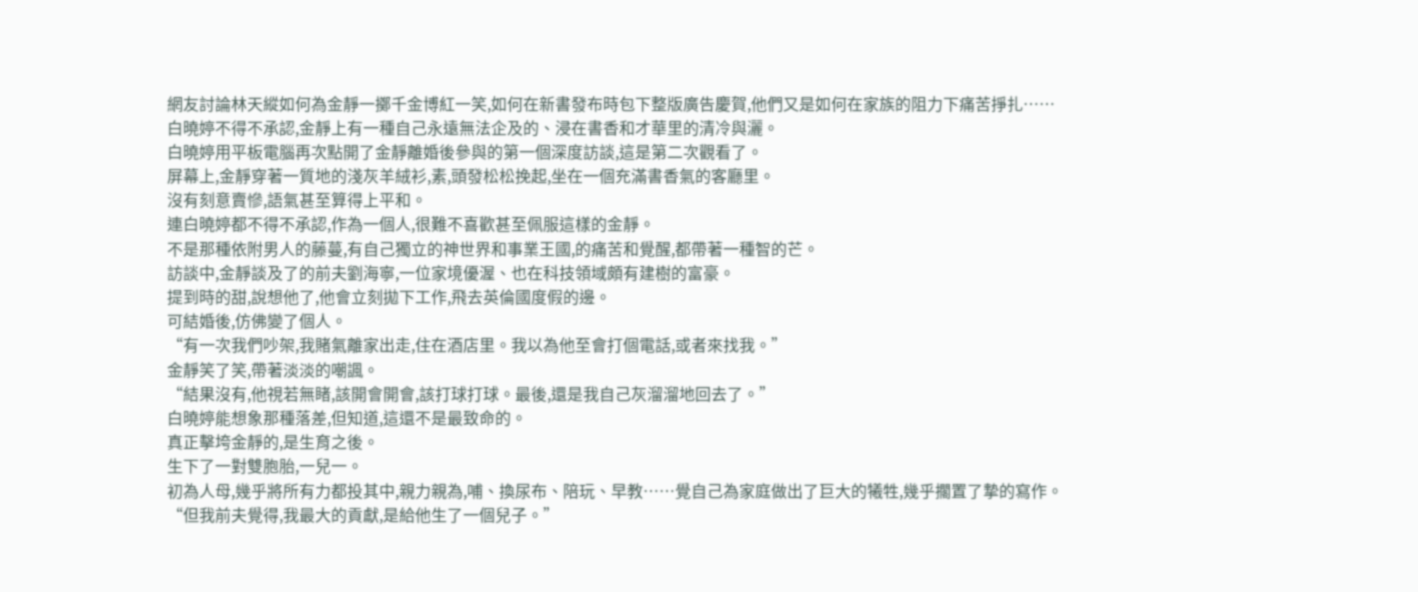網友討論林天縱如何為金靜一擲千金博紅一笑,如何在新書發布時包下整版廣告慶賀,他們又是如何在家族的阻力下痛苦掙扎……
白曉婷不得不承認,金靜上有一種自己永遠無法企及的、浸在書香和才華里的清冷與灑。
白曉婷用平板電腦再次點開了金靜離婚後參與的第一個深度訪談,這是第二次觀看了。
屏幕上,金靜穿著一質地的淺灰羊絨衫,素,頭發松松挽起,坐在一個充滿書香氣的客廳里。
沒有刻意賣慘,語氣甚至算得上平和。
連白曉婷都不得不承認,作為一個人,很難不喜歡甚至佩服這樣的金靜。
不是那種依附男人的藤蔓,有自己獨立的神世界和事業王國,的痛苦和覺醒,都帶著一種智的芒。
訪談中,金靜談及了的前夫劉海寧,一位家境優渥、也在科技領域頗有建樹的富豪。
提到時的甜,說想他了,他會立刻拋下工作,飛去英倫國度假的邊。
可結婚後,仿佛變了個人。
“有一次我們吵架,我賭氣離家出走,住在酒店里。我以為他至會打個電話,或者來找我。”
金靜笑了笑,帶著淡淡的嘲諷。
“結果沒有,他視若無睹,該開會開會,該打球打球。最後,還是我自己灰溜溜地回去了。”
白曉婷能想象那種落差,但知道,這還不是最致命的。
真正擊垮金靜的,是生育之後。
生下了一對雙胞胎,一兒一。
初為人母,幾乎將所有力都投其中,親力親為,哺、換尿布、陪玩、早教……覺自己為家庭做出了巨大的犧牲,幾乎擱置了摯的寫作。
“但我前夫覺得,我最大的貢獻,是給他生了一個兒子。”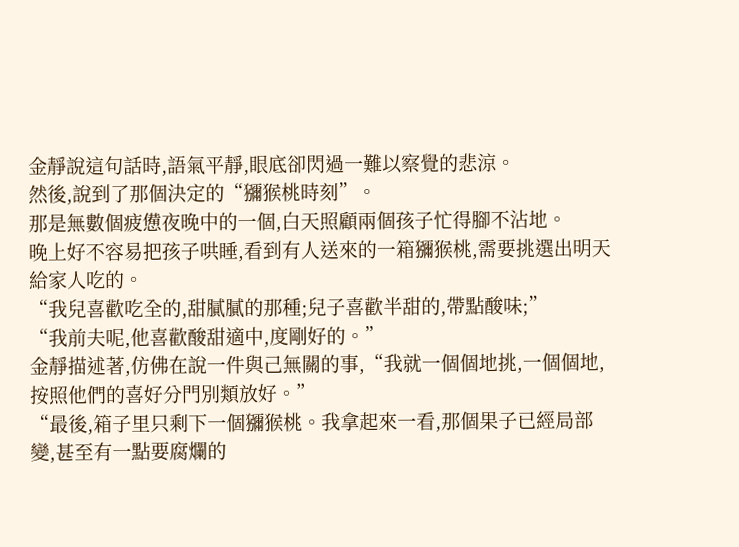金靜說這句話時,語氣平靜,眼底卻閃過一難以察覺的悲涼。
然後,說到了那個決定的“獼猴桃時刻”。
那是無數個疲憊夜晚中的一個,白天照顧兩個孩子忙得腳不沾地。
晚上好不容易把孩子哄睡,看到有人送來的一箱獼猴桃,需要挑選出明天給家人吃的。
“我兒喜歡吃全的,甜膩膩的那種;兒子喜歡半甜的,帶點酸味;”
“我前夫呢,他喜歡酸甜適中,度剛好的。”
金靜描述著,仿佛在說一件與己無關的事,“我就一個個地挑,一個個地,按照他們的喜好分門別類放好。”
“最後,箱子里只剩下一個獼猴桃。我拿起來一看,那個果子已經局部變,甚至有一點要腐爛的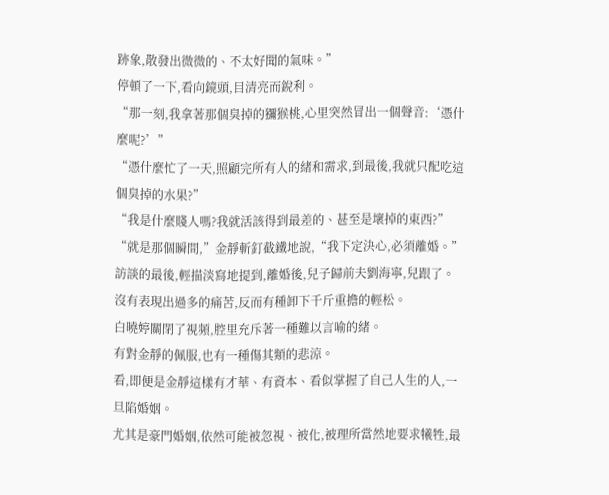跡象,散發出微微的、不太好聞的氣味。”
停頓了一下,看向鏡頭,目清亮而銳利。
“那一刻,我拿著那個臭掉的獼猴桃,心里突然冒出一個聲音:‘憑什麼呢?’”
“憑什麼忙了一天,照顧完所有人的緒和需求,到最後,我就只配吃這個臭掉的水果?”
“我是什麼賤人嗎?我就活該得到最差的、甚至是壞掉的東西?”
“就是那個瞬間,”金靜斬釘截鐵地說,“我下定決心,必須離婚。”
訪談的最後,輕描淡寫地提到,離婚後,兒子歸前夫劉海寧,兒跟了。
沒有表現出過多的痛苦,反而有種卸下千斤重擔的輕松。
白曉婷關閉了視頻,腔里充斥著一種難以言喻的緒。
有對金靜的佩服,也有一種傷其類的悲涼。
看,即便是金靜這樣有才華、有資本、看似掌握了自己人生的人,一旦陷婚姻。
尤其是豪門婚姻,依然可能被忽視、被化,被理所當然地要求犧牲,最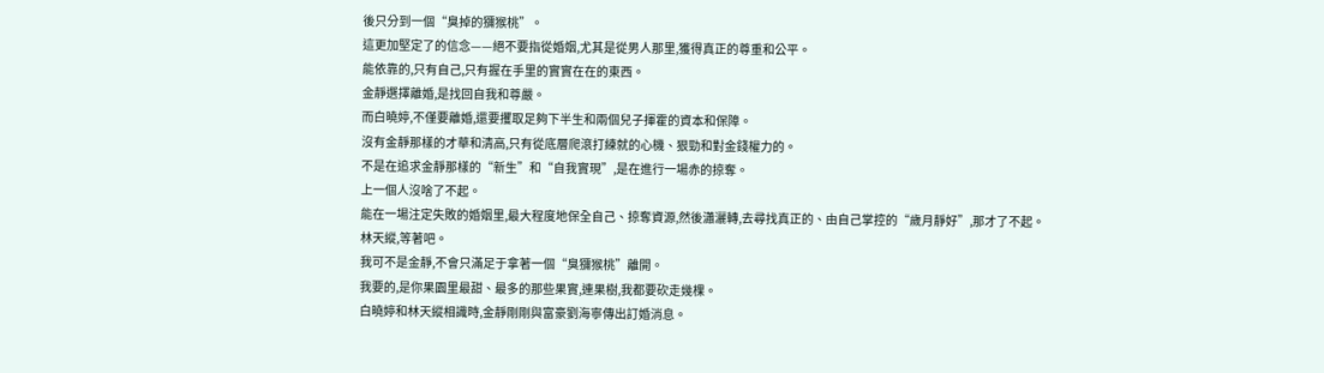後只分到一個“臭掉的獼猴桃”。
這更加堅定了的信念——絕不要指從婚姻,尤其是從男人那里,獲得真正的尊重和公平。
能依靠的,只有自己,只有握在手里的實實在在的東西。
金靜選擇離婚,是找回自我和尊嚴。
而白曉婷,不僅要離婚,還要攫取足夠下半生和兩個兒子揮霍的資本和保障。
沒有金靜那樣的才華和清高,只有從底層爬滾打練就的心機、狠勁和對金錢權力的。
不是在追求金靜那樣的“新生”和“自我實現”,是在進行一場赤的掠奪。
上一個人沒啥了不起。
能在一場注定失敗的婚姻里,最大程度地保全自己、掠奪資源,然後瀟灑轉,去尋找真正的、由自己掌控的“歲月靜好”,那才了不起。
林天縱,等著吧。
我可不是金靜,不會只滿足于拿著一個“臭獼猴桃”離開。
我要的,是你果園里最甜、最多的那些果實,連果樹,我都要砍走幾棵。
白曉婷和林天縱相識時,金靜剛剛與富豪劉海寧傳出訂婚消息。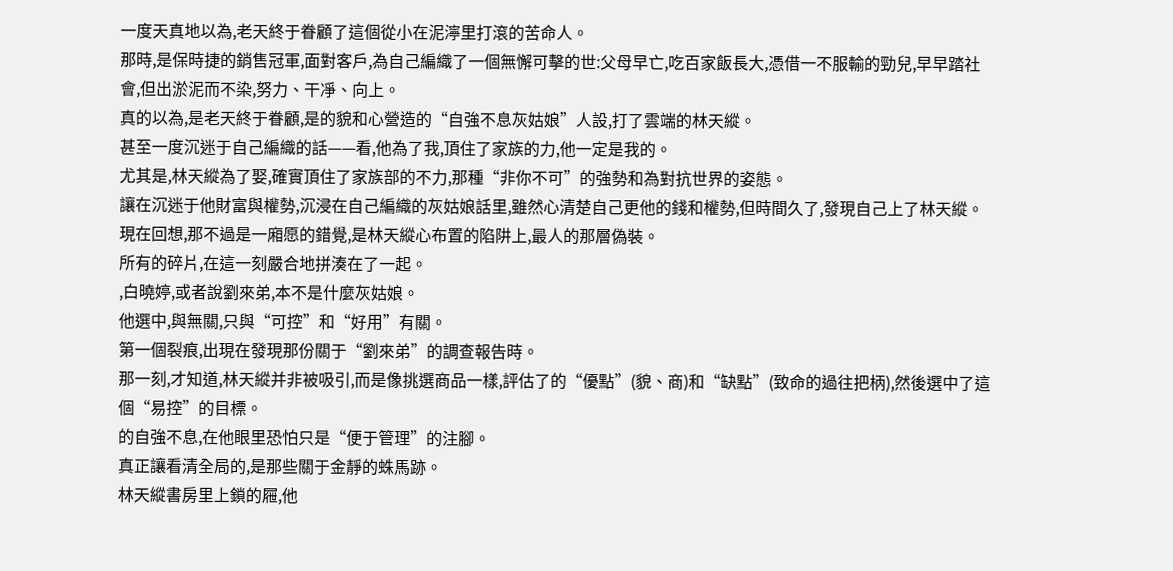一度天真地以為,老天終于眷顧了這個從小在泥濘里打滾的苦命人。
那時,是保時捷的銷售冠軍,面對客戶,為自己編織了一個無懈可擊的世:父母早亡,吃百家飯長大,憑借一不服輸的勁兒,早早踏社會,但出淤泥而不染,努力、干凈、向上。
真的以為,是老天終于眷顧,是的貌和心營造的“自強不息灰姑娘”人設,打了雲端的林天縱。
甚至一度沉迷于自己編織的話——看,他為了我,頂住了家族的力,他一定是我的。
尤其是,林天縱為了娶,確實頂住了家族部的不力,那種“非你不可”的強勢和為對抗世界的姿態。
讓在沉迷于他財富與權勢,沉浸在自己編織的灰姑娘話里,雖然心清楚自己更他的錢和權勢,但時間久了,發現自己上了林天縱。
現在回想,那不過是一廂愿的錯覺,是林天縱心布置的陷阱上,最人的那層偽裝。
所有的碎片,在這一刻嚴合地拼湊在了一起。
,白曉婷,或者說劉來弟,本不是什麼灰姑娘。
他選中,與無關,只與“可控”和“好用”有關。
第一個裂痕,出現在發現那份關于“劉來弟”的調查報告時。
那一刻,才知道,林天縱并非被吸引,而是像挑選商品一樣,評估了的“優點”(貌、商)和“缺點”(致命的過往把柄),然後選中了這個“易控”的目標。
的自強不息,在他眼里恐怕只是“便于管理”的注腳。
真正讓看清全局的,是那些關于金靜的蛛馬跡。
林天縱書房里上鎖的屜,他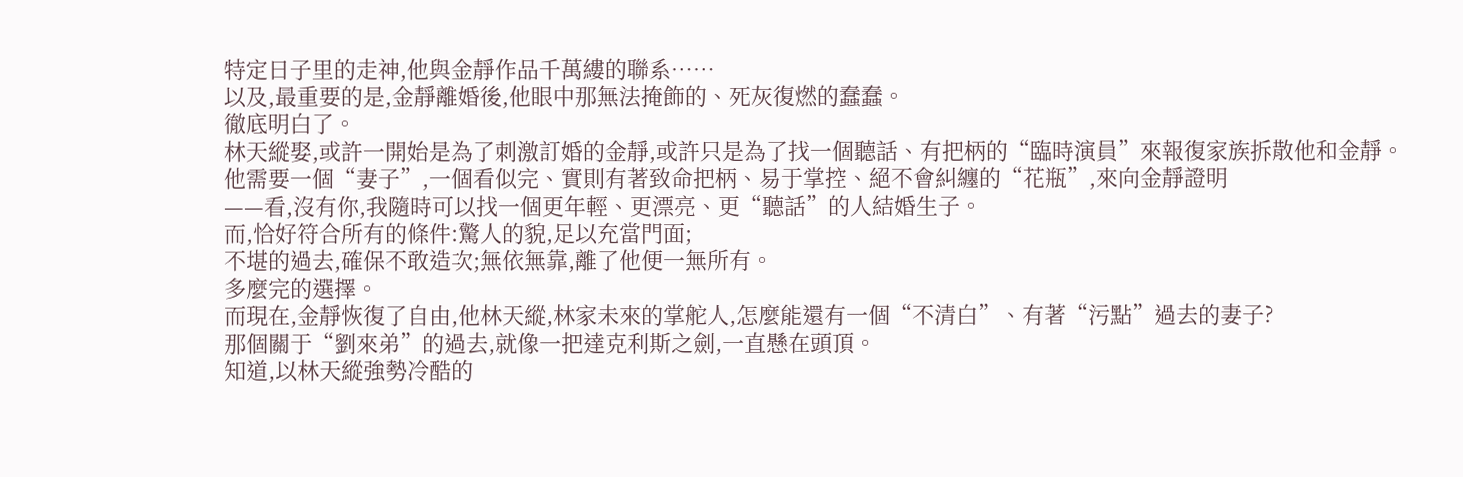特定日子里的走神,他與金靜作品千萬縷的聯系……
以及,最重要的是,金靜離婚後,他眼中那無法掩飾的、死灰復燃的蠢蠢。
徹底明白了。
林天縱娶,或許一開始是為了刺激訂婚的金靜,或許只是為了找一個聽話、有把柄的“臨時演員”來報復家族拆散他和金靜。
他需要一個“妻子”,一個看似完、實則有著致命把柄、易于掌控、絕不會糾纏的“花瓶”,來向金靜證明
——看,沒有你,我隨時可以找一個更年輕、更漂亮、更“聽話”的人結婚生子。
而,恰好符合所有的條件:驚人的貌,足以充當門面;
不堪的過去,確保不敢造次;無依無靠,離了他便一無所有。
多麼完的選擇。
而現在,金靜恢復了自由,他林天縱,林家未來的掌舵人,怎麼能還有一個“不清白”、有著“污點”過去的妻子?
那個關于“劉來弟”的過去,就像一把達克利斯之劍,一直懸在頭頂。
知道,以林天縱強勢冷酷的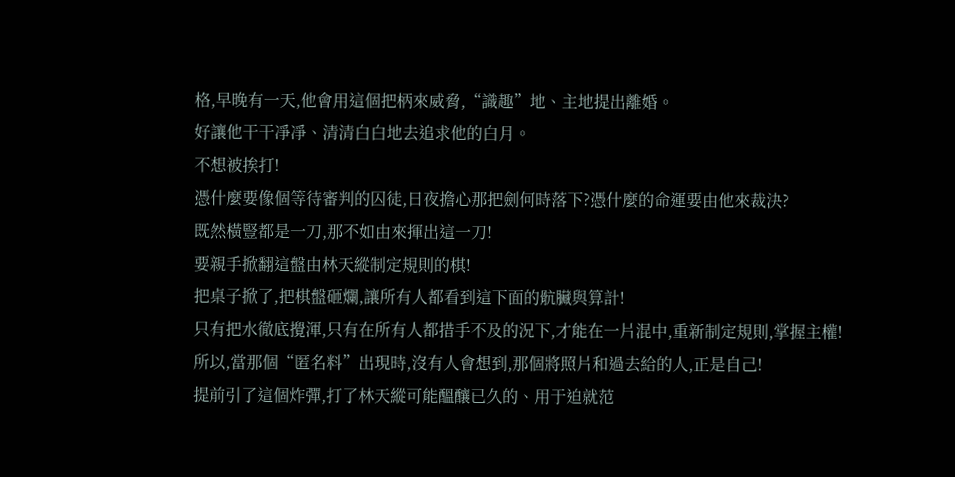格,早晚有一天,他會用這個把柄來威脅,“識趣”地、主地提出離婚。
好讓他干干凈凈、清清白白地去追求他的白月。
不想被挨打!
憑什麼要像個等待審判的囚徒,日夜擔心那把劍何時落下?憑什麼的命運要由他來裁決?
既然橫豎都是一刀,那不如由來揮出這一刀!
要親手掀翻這盤由林天縱制定規則的棋!
把桌子掀了,把棋盤砸爛,讓所有人都看到這下面的骯臟與算計!
只有把水徹底攪渾,只有在所有人都措手不及的況下,才能在一片混中,重新制定規則,掌握主權!
所以,當那個“匿名料”出現時,沒有人會想到,那個將照片和過去給的人,正是自己!
提前引了這個炸彈,打了林天縱可能醞釀已久的、用于迫就范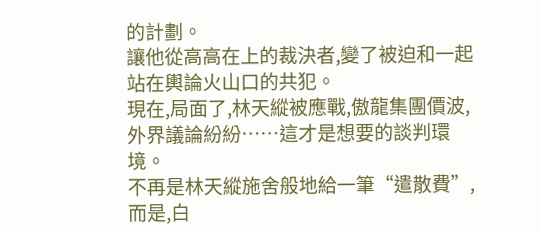的計劃。
讓他從高高在上的裁決者,變了被迫和一起站在輿論火山口的共犯。
現在,局面了,林天縱被應戰,傲龍集團價波,外界議論紛紛……這才是想要的談判環境。
不再是林天縱施舍般地給一筆“遣散費”,而是,白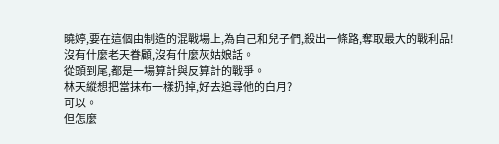曉婷,要在這個由制造的混戰場上,為自己和兒子們,殺出一條路,奪取最大的戰利品!
沒有什麼老天眷顧,沒有什麼灰姑娘話。
從頭到尾,都是一場算計與反算計的戰爭。
林天縱想把當抹布一樣扔掉,好去追尋他的白月?
可以。
但怎麼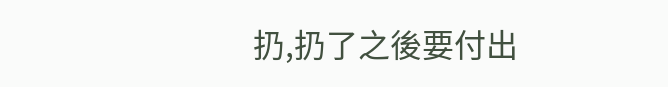扔,扔了之後要付出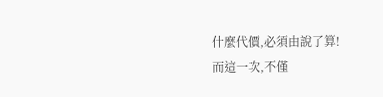什麼代價,必須由說了算!
而這一次,不僅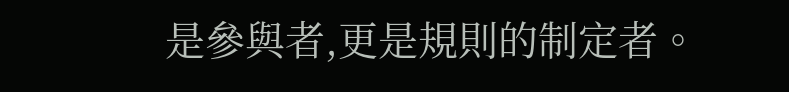是參與者,更是規則的制定者。